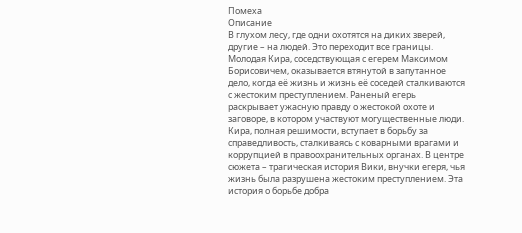Помеха
Описание
В глухом лесу, где одни охотятся на диких зверей, другие – на людей. Это переходит все границы. Молодая Кира, соседствующая с егерем Максимом Борисовичем, оказывается втянутой в запутанное дело, когда её жизнь и жизнь её соседей сталкиваются с жестоким преступлением. Раненый егерь раскрывает ужасную правду о жестокой охоте и заговоре, в котором участвуют могущественные люди. Кира, полная решимости, вступает в борьбу за справедливость, сталкиваясь с коварными врагами и коррупцией в правоохранительных органах. В центре сюжета – трагическая история Вики, внучки егеря, чья жизнь была разрушена жестоким преступлением. Эта история о борьбе добра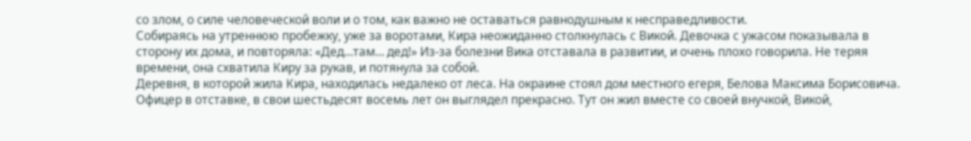со злом, о силе человеческой воли и о том, как важно не оставаться равнодушным к несправедливости.
Собираясь на утреннюю пробежку, уже за воротами, Кира неожиданно столкнулась с Викой. Девочка с ужасом показывала в сторону их дома, и повторяла: «Дед…там… дед!» Из-за болезни Вика отставала в развитии, и очень плохо говорила. Не теряя времени, она схватила Киру за рукав, и потянула за собой.
Деревня, в которой жила Кира, находилась недалеко от леса. На окраине стоял дом местного егеря, Белова Максима Борисовича. Офицер в отставке, в свои шестьдесят восемь лет он выглядел прекрасно. Тут он жил вместе со своей внучкой, Викой,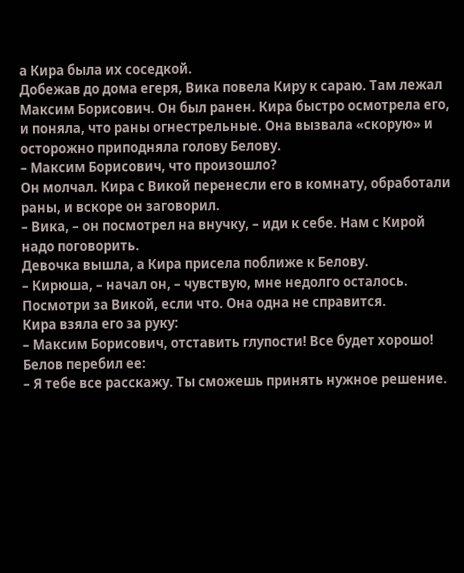а Кира была их соседкой.
Добежав до дома егеря, Вика повела Киру к сараю. Там лежал Максим Борисович. Он был ранен. Кира быстро осмотрела его, и поняла, что раны огнестрельные. Она вызвала «скорую» и осторожно приподняла голову Белову.
– Максим Борисович, что произошло?
Он молчал. Кира с Викой перенесли его в комнату, обработали раны, и вскоре он заговорил.
– Вика, – он посмотрел на внучку, – иди к себе. Нам с Кирой надо поговорить.
Девочка вышла, а Кира присела поближе к Белову.
– Кирюша, – начал он, – чувствую, мне недолго осталось. Посмотри за Викой, если что. Она одна не справится.
Кира взяла его за руку:
– Максим Борисович, отставить глупости! Все будет хорошо!
Белов перебил ее:
– Я тебе все расскажу. Ты сможешь принять нужное решение.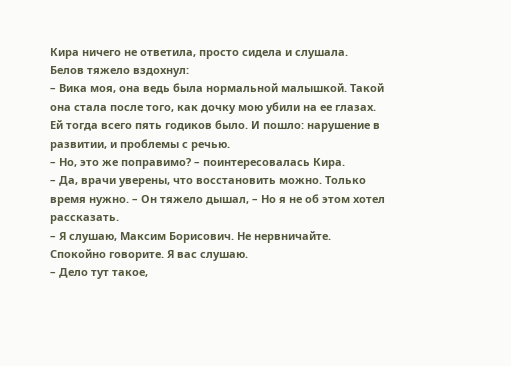Кира ничего не ответила, просто сидела и слушала.
Белов тяжело вздохнул:
– Вика моя, она ведь была нормальной малышкой. Такой она стала после того, как дочку мою убили на ее глазах. Ей тогда всего пять годиков было. И пошло: нарушение в развитии, и проблемы с речью.
– Но, это же поправимо? – поинтересовалась Кира.
– Да, врачи уверены, что восстановить можно. Только время нужно. – Он тяжело дышал, – Но я не об этом хотел рассказать.
– Я слушаю, Максим Борисович. Не нервничайте. Спокойно говорите. Я вас слушаю.
– Дело тут такое,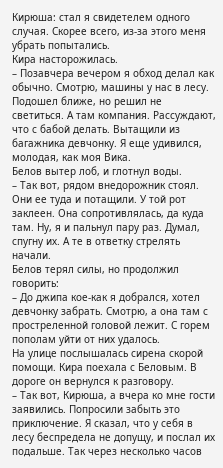Кирюша: стал я свидетелем одного случая. Скорее всего, из-за этого меня убрать попытались.
Кира насторожилась.
– Позавчера вечером я обход делал как обычно. Смотрю, машины у нас в лесу. Подошел ближе, но решил не светиться. А там компания. Рассуждают, что с бабой делать. Вытащили из багажника девчонку. Я еще удивился, молодая, как моя Вика.
Белов вытер лоб, и глотнул воды.
– Так вот, рядом внедорожник стоял. Они ее туда и потащили. У той рот заклеен. Она сопротивлялась, да куда там. Ну, я и пальнул пару раз. Думал, спугну их. А те в ответку стрелять начали.
Белов терял силы, но продолжил говорить:
– До джипа кое-как я добрался, хотел девчонку забрать. Смотрю, а она там с простреленной головой лежит. С горем пополам уйти от них удалось.
На улице послышалась сирена скорой помощи. Кира поехала с Беловым. В дороге он вернулся к разговору.
– Так вот, Кирюша, а вчера ко мне гости заявились. Попросили забыть это приключение. Я сказал, что у себя в лесу беспредела не допущу, и послал их подальше. Так через несколько часов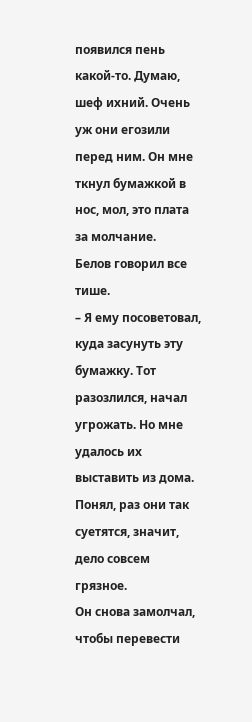появился пень какой-то. Думаю, шеф ихний. Очень уж они егозили перед ним. Он мне ткнул бумажкой в нос, мол, это плата за молчание.
Белов говорил все тише.
– Я ему посоветовал, куда засунуть эту бумажку. Тот разозлился, начал угрожать. Но мне удалось их выставить из дома. Понял, раз они так суетятся, значит, дело совсем грязное.
Он снова замолчал, чтобы перевести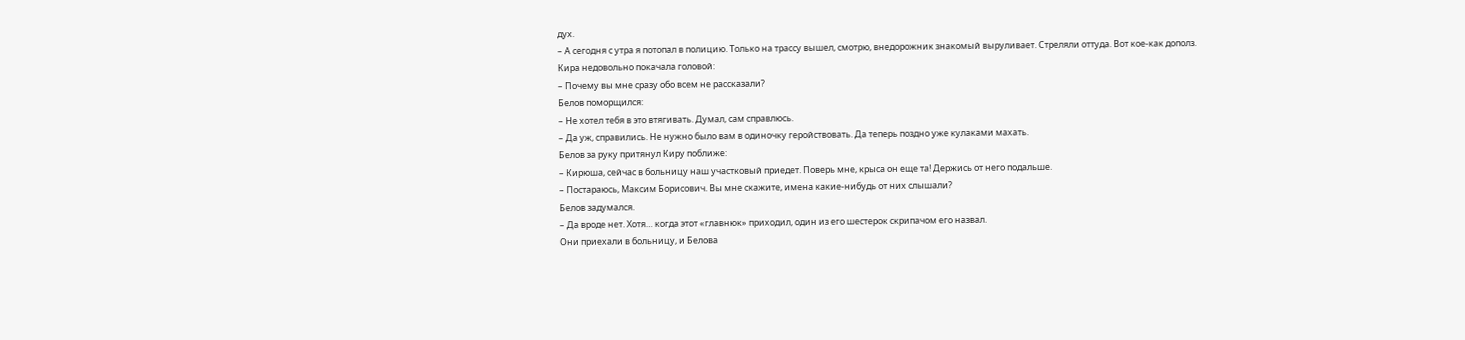дух.
– А сегодня с утра я потопал в полицию. Только на трассу вышел, смотрю, внедорожник знакомый выруливает. Стреляли оттуда. Вот кое-как дополз.
Кира недовольно покачала головой:
– Почему вы мне сразу обо всем не рассказали?
Белов поморщился:
– Не хотел тебя в это втягивать. Думал, сам справлюсь.
– Да уж, справились. Не нужно было вам в одиночку геройствовать. Да теперь поздно уже кулаками махать.
Белов за руку притянул Киру поближе:
– Кирюша, сейчас в больницу наш участковый приедет. Поверь мне, крыса он еще та! Держись от него подальше.
– Постараюсь, Максим Борисович. Вы мне скажите, имена какие-нибудь от них слышали?
Белов задумался.
– Да вроде нет. Хотя… когда этот «главнюк» приходил, один из его шестерок скрипачом его назвал.
Они приехали в больницу, и Белова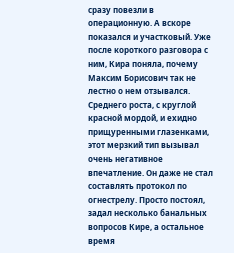сразу повезли в операционную. А вскоре показался и участковый. Уже после короткого разговора с ним, Кира поняла, почему Максим Борисович так не лестно о нем отзывался.
Среднего роста, с круглой красной мордой, и ехидно прищуренными глазенками, этот мерзкий тип вызывал очень негативное впечатление. Он даже не стал составлять протокол по огнестрелу. Просто постоял, задал несколько банальных вопросов Кире, а остальное время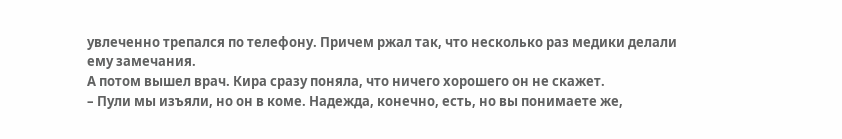увлеченно трепался по телефону. Причем ржал так, что несколько раз медики делали ему замечания.
А потом вышел врач. Кира сразу поняла, что ничего хорошего он не скажет.
– Пули мы изъяли, но он в коме. Надежда, конечно, есть, но вы понимаете же,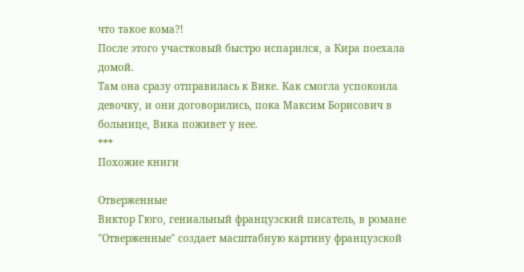что такое кома?!
После этого участковый быстро испарился, а Кира поехала домой.
Там она сразу отправилась к Вике. Как смогла успокоила девочку, и они договорились, пока Максим Борисович в больнице, Вика поживет у нее.
***
Похожие книги

Отверженные
Виктор Гюго, гениальный французский писатель, в романе "Отверженные" создает масштабную картину французской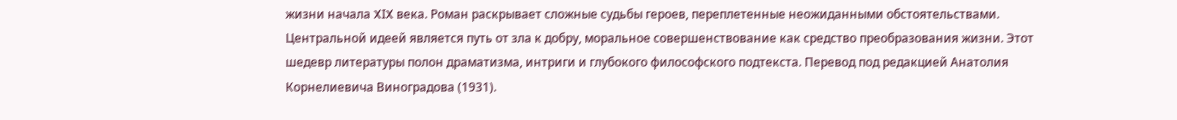жизни начала XIX века. Роман раскрывает сложные судьбы героев, переплетенные неожиданными обстоятельствами. Центральной идеей является путь от зла к добру, моральное совершенствование как средство преобразования жизни. Этот шедевр литературы полон драматизма, интриги и глубокого философского подтекста. Перевод под редакцией Анатолия Корнелиевича Виноградова (1931).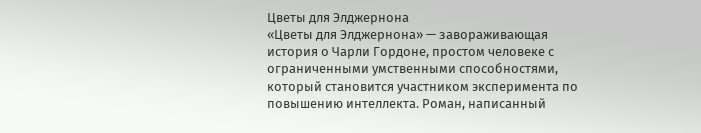Цветы для Элджернона
«Цветы для Элджернона» — завораживающая история о Чарли Гордоне, простом человеке с ограниченными умственными способностями, который становится участником эксперимента по повышению интеллекта. Роман, написанный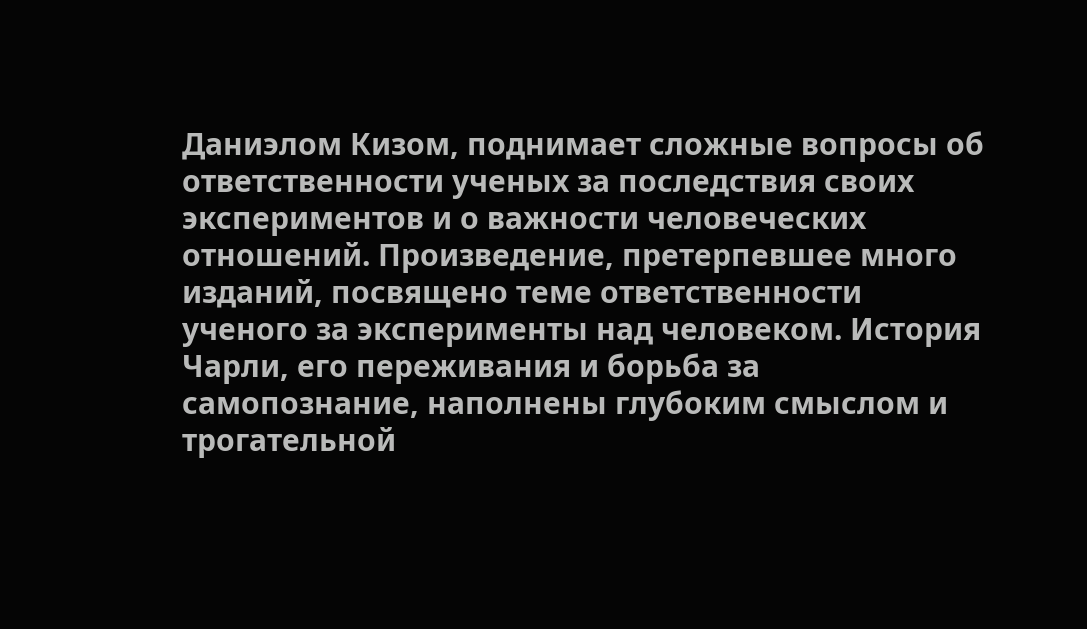Даниэлом Кизом, поднимает сложные вопросы об ответственности ученых за последствия своих экспериментов и о важности человеческих отношений. Произведение, претерпевшее много изданий, посвящено теме ответственности ученого за эксперименты над человеком. История Чарли, его переживания и борьба за самопознание, наполнены глубоким смыслом и трогательной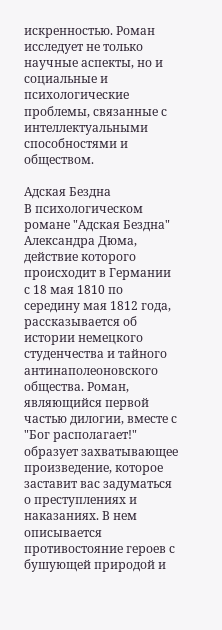искренностью. Роман исследует не только научные аспекты, но и социальные и психологические проблемы, связанные с интеллектуальными способностями и обществом.

Адская Бездна
В психологическом романе "Адская Бездна" Александра Дюма, действие которого происходит в Германии с 18 мая 1810 по середину мая 1812 года, рассказывается об истории немецкого студенчества и тайного антинаполеоновского общества. Роман, являющийся первой частью дилогии, вместе с "Бог располагает!" образует захватывающее произведение, которое заставит вас задуматься о преступлениях и наказаниях. В нем описывается противостояние героев с бушующей природой и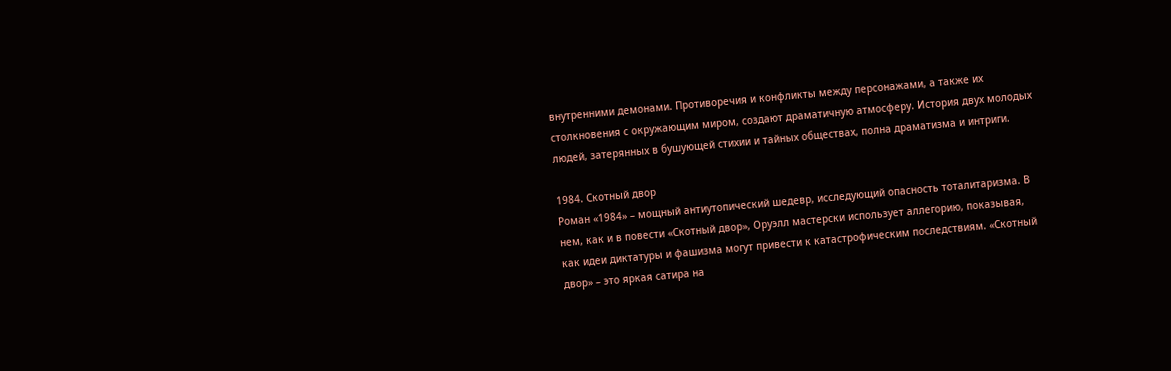внутренними демонами. Противоречия и конфликты между персонажами, а также их столкновения с окружающим миром, создают драматичную атмосферу. История двух молодых людей, затерянных в бушующей стихии и тайных обществах, полна драматизма и интриги.

1984. Скотный двор
Роман «1984» – мощный антиутопический шедевр, исследующий опасность тоталитаризма. В нем, как и в повести «Скотный двор», Оруэлл мастерски использует аллегорию, показывая, как идеи диктатуры и фашизма могут привести к катастрофическим последствиям. «Скотный двор» – это яркая сатира на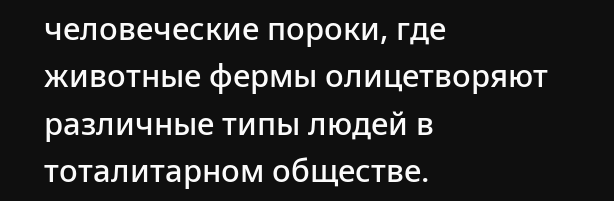человеческие пороки, где животные фермы олицетворяют различные типы людей в тоталитарном обществе.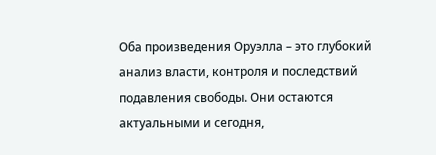Оба произведения Оруэлла – это глубокий анализ власти, контроля и последствий подавления свободы. Они остаются актуальными и сегодня,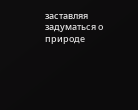заставляя задуматься о природе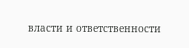власти и ответственности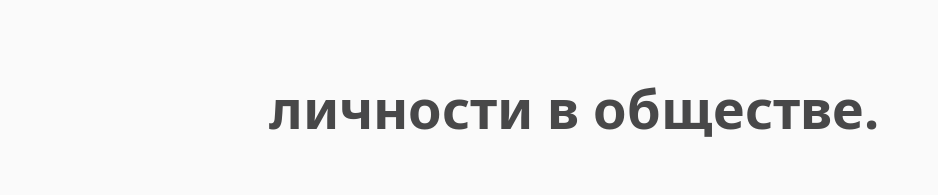личности в обществе.